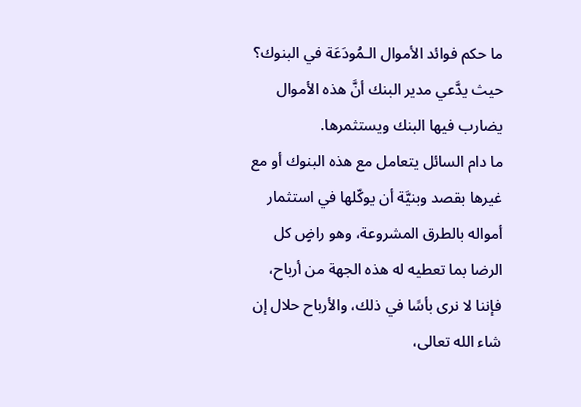ما حكم فوائد الأموال الـمُودَعَة في البنوك؟ حيث يدَّعي مدير البنك أنَّ هذه الأموال يضارب فيها البنك ويستثمرها.
ما دام السائل يتعامل مع هذه البنوك أو مع غيرها بقصد وبنيَّة أن يوكّلها في استثمار أمواله بالطرق المشروعة، وهو راضٍ كل الرضا بما تعطيه له هذه الجهة من أرباح، فإننا لا نرى بأسًا في ذلك، والأرباح حلال إن شاء الله تعالى،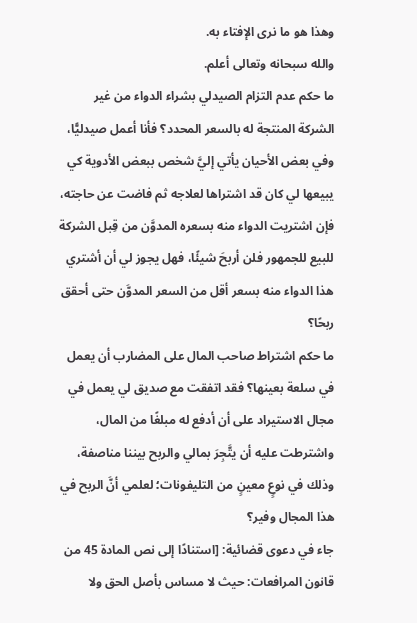وهذا هو ما نرى الإفتاء به.
والله سبحانه وتعالى أعلم.
ما حكم عدم التزام الصيدلي بشراء الدواء من غير الشركة المنتجة له بالسعر المحدد؟ فأنا أعمل صيدليًّا، وفي بعض الأحيان يأتي إليَّ شخص ببعض الأدوية كي يبيعها لي كان قد اشتراها لعلاجه ثم فاضت عن حاجته، فإن اشتريت الدواء منه بسعره المدوَّن من قِبل الشركة للبيع للجمهور فلن أربحَ شيئًا، فهل يجوز لي أن أشتري هذا الدواء منه بسعر أقل من السعر المدوَّن حتى أحقق ربحًا؟
ما حكم اشتراط صاحب المال على المضارب أن يعمل في سلعة بعينها؟ فقد اتفقت مع صديق لي يعمل في مجال الاستيراد على أن أدفع له مبلغًا من المال، واشترطت عليه أن يتَّجِرَ بمالي والربح بيننا مناصفة، وذلك في نوعٍ معينٍ من التليفونات؛ لعلمي أنَّ الربح في هذا المجال وفير؟
جاء في دعوى قضائية: [استنادًا إلى نص المادة 45 من قانون المرافعات: حيث لا مساس بأصل الحق ولا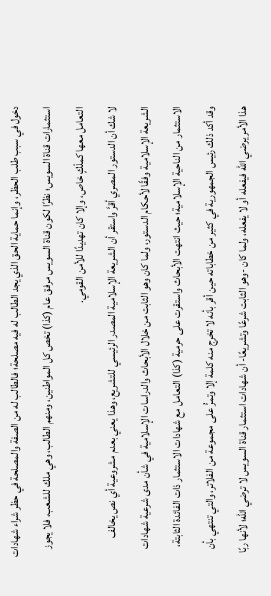دخول في سبب طلب الحظر، وإنما حماية الحق الذي يجد الطالب له فيه مصلحة؛ فالطالب له من الصفة والمصلحة في حظر شراء شهادات استثمارات قناة السويس؛ نظرًا لكون قناة السويس مرفق عام (كذا) تخص كل المواطنين، ومنهم الطالب، وهي ملك للشعب، فلا يجوز التعامل معها كملْكٍ خاص، وإلا كان تهديدًا للأمن القومي.
لا شك أن الدستور المصري أقرَّ واستقر أن الشريعة الإسلامية المصدر الرئيسي للتشريع، وهذا يعني بعدم مشروعية أي نص يخالف الشريعة الإسلامية وفقًا لأحكام الدستور، ولما كان وهو الثابت من خلال الأبحاث والدراسات الإسلامية في شأن مدى شرعية شهادات الاستثمار من الناحية الإسلامية؛ حيث انتهت الأبحاث واستقرت على حرمية (كذا) التعامل مع شهادات الاستثمار ذات الفائدة الثابتة، وقد أكد ذلك رئيس الجمهورية في كثير من خطاباته حين أقر بأنه لا تخرج منه كلمة إلا وتمرُّ على مجموعة من الفلاتر، والتي تنتهي بأن هذا الأمر يرضي الله فيفعله أو لا يفعله، ولما كان -وهو الثابت شرعًا وتشريعًا- أن شهادات استثمار قناة السويس لا ترضي الله؛ لأنها ربًا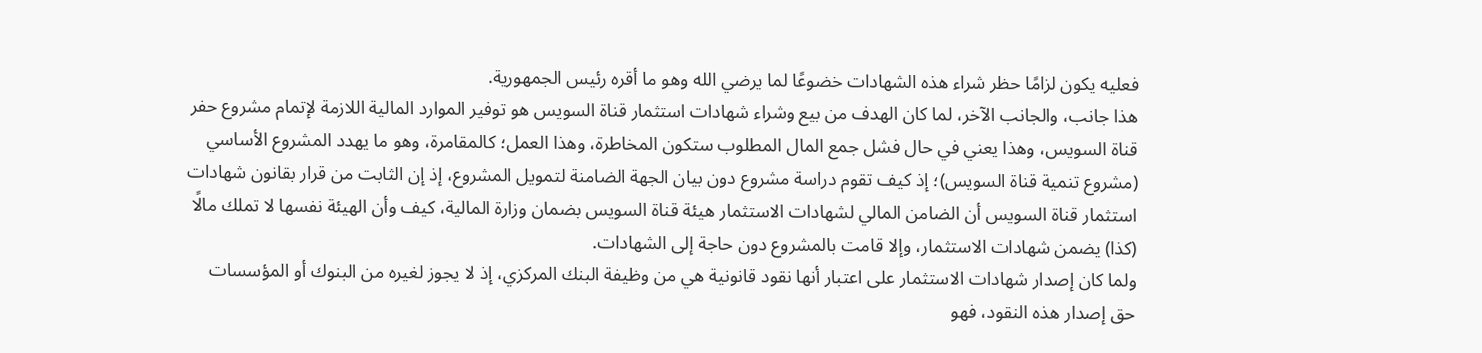فعليه يكون لزامًا حظر شراء هذه الشهادات خضوعًا لما يرضي الله وهو ما أقره رئيس الجمهورية.
هذا جانب، والجانب الآخر، لما كان الهدف من بيع وشراء شهادات استثمار قناة السويس هو توفير الموارد المالية اللازمة لإتمام مشروع حفر قناة السويس، وهذا يعني في حال فشل جمع المال المطلوب ستكون المخاطرة، وهذا العمل؛ كالمقامرة، وهو ما يهدد المشروع الأساسي (مشروع تنمية قناة السويس)؛ إذ كيف تقوم دراسة مشروع دون بيان الجهة الضامنة لتمويل المشروع، إذ إن الثابت من قرار بقانون شهادات استثمار قناة السويس أن الضامن المالي لشهادات الاستثمار هيئة قناة السويس بضمان وزارة المالية، كيف وأن الهيئة نفسها لا تملك مالًا (كذا) يضمن شهادات الاستثمار، وإلا قامت بالمشروع دون حاجة إلى الشهادات.
ولما كان إصدار شهادات الاستثمار على اعتبار أنها نقود قانونية هي من وظيفة البنك المركزي، إذ لا يجوز لغيره من البنوك أو المؤسسات حق إصدار هذه النقود، فهو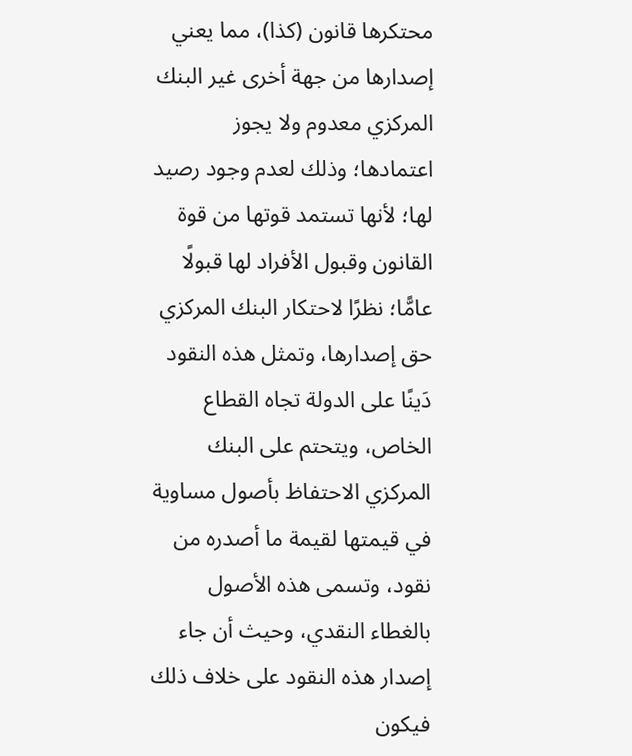محتكرها قانون (كذا)، مما يعني إصدارها من جهة أخرى غير البنك المركزي معدوم ولا يجوز اعتمادها؛ وذلك لعدم وجود رصيد لها؛ لأنها تستمد قوتها من قوة القانون وقبول الأفراد لها قبولًا عامًّا؛ نظرًا لاحتكار البنك المركزي حق إصدارها، وتمثل هذه النقود دَينًا على الدولة تجاه القطاع الخاص، ويتحتم على البنك المركزي الاحتفاظ بأصول مساوية في قيمتها لقيمة ما أصدره من نقود، وتسمى هذه الأصول بالغطاء النقدي، وحيث أن جاء إصدار هذه النقود على خلاف ذلك فيكون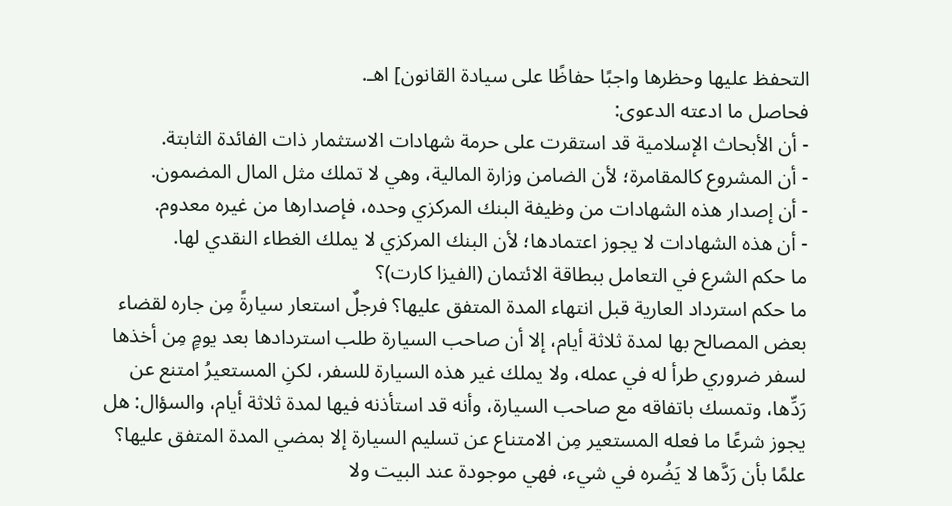التحفظ عليها وحظرها واجبًا حفاظًا على سيادة القانون] اهـ.
فحاصل ما ادعته الدعوى:
- أن الأبحاث الإسلامية قد استقرت على حرمة شهادات الاستثمار ذات الفائدة الثابتة.
- أن المشروع كالمقامرة؛ لأن الضامن وزارة المالية، وهي لا تملك مثل المال المضمون.
- أن إصدار هذه الشهادات من وظيفة البنك المركزي وحده، فإصدارها من غيره معدوم.
- أن هذه الشهادات لا يجوز اعتمادها؛ لأن البنك المركزي لا يملك الغطاء النقدي لها.
ما حكم الشرع في التعامل ببطاقة الائتمان (الفيزا كارت)؟
ما حكم استرداد العارية قبل انتهاء المدة المتفق عليها؟ فرجلٌ استعار سيارةً مِن جاره لقضاء بعض المصالح بها لمدة ثلاثة أيام، إلا أن صاحب السيارة طلب استردادها بعد يومٍ مِن أخذها لسفر ضروري طرأ له في عمله، ولا يملك غير هذه السيارة للسفر، لكنِ المستعيرُ امتنع عن رَدِّها، وتمسك باتفاقه مع صاحب السيارة، وأنه قد استأذنه فيها لمدة ثلاثة أيام، والسؤال: هل يجوز شرعًا ما فعله المستعير مِن الامتناع عن تسليم السيارة إلا بمضي المدة المتفق عليها؟ علمًا بأن رَدَّها لا يَضُره في شيء، فهي موجودة عند البيت ولا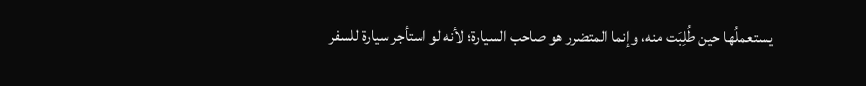يستعملُها حين طُلِبَت منه، وإنما المتضرر هو صاحب السيارة؛ لأنه لو استأجر سيارة للسفر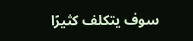سوف يتكلف كثيرًا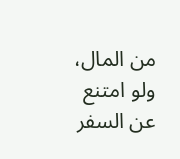من المال، ولو امتنع عن السفر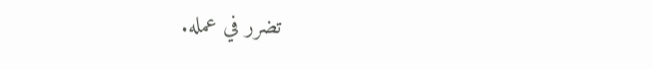تضرر في عمله.